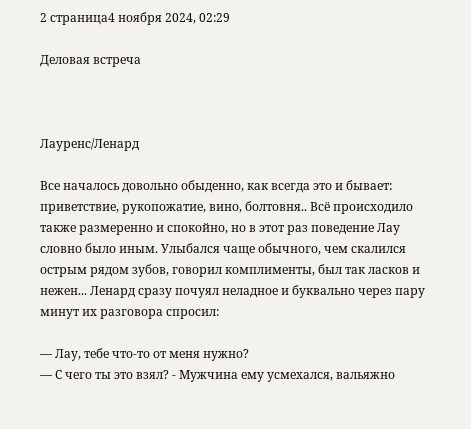2 страница4 ноября 2024, 02:29

Деловая встреча



Лауренс/Ленард

Все началось довольно обыденно, как всегда это и бывает: приветствие, рукопожатие, вино, болтовня.. Всё происходило также размеренно и спокойно, но в этот раз поведение Лау словно было иным. Улыбался чаще обычного, чем скалился острым рядом зубов, говорил комплименты, был так ласков и нежен... Ленард сразу почуял неладное и буквально через пару минут их разговора спросил:

— Лау, тебе что-то от меня нужно?
— С чего ты это взял? - Мужчина ему усмехался, вальяжно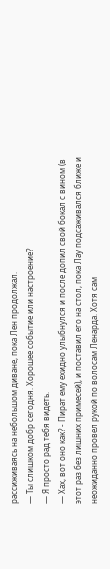рассиживаясь на небольшом диване, пока Лен продолжал.
— Ты слишком добр сегодня. Хорошее событие или настроение?
— Я просто рад тебя видеть.
— Хах, вот оно как? - Пират ему ехидно улыбнулся и после допил свой бокал с вином (в этот раз без лишних примесей), и поставил его на стол, пока Лау подсаживался ближе и неожиданно провел рукой по волосам Ленарда. Хотя сам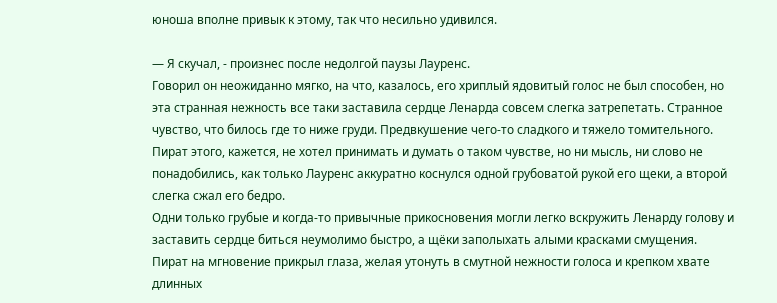юноша вполне привык к этому, так что несильно удивился.

— Я скучал, - произнес после недолгой паузы Лауренс.
Говорил он неожиданно мягко, на что, казалось, его хриплый ядовитый голос не был способен, но эта странная нежность все таки заставила сердце Ленарда совсем слегка затрепетать. Странное чувство, что билось где то ниже груди. Предвкушение чего-то сладкого и тяжело томительного. Пират этого, кажется, не хотел принимать и думать о таком чувстве, но ни мысль, ни слово не понадобились, как только Лауренс аккуратно коснулся одной грубоватой рукой его щеки, а второй слегка сжал его бедро.
Одни только грубые и когда-то привычные прикосновения могли легко вскружить Ленарду голову и заставить сердце биться неумолимо быстро, а щёки заполыхать алыми красками смущения.
Пират на мгновение прикрыл глаза, желая утонуть в смутной нежности голоса и крепком хвате длинных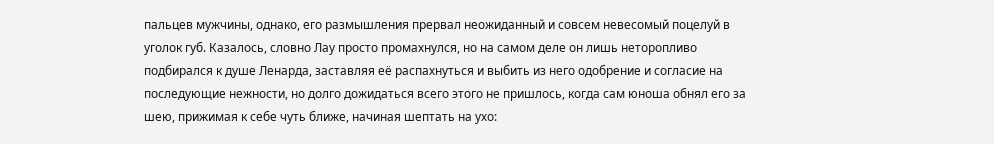пальцев мужчины, однако, его размышления прервал неожиданный и совсем невесомый поцелуй в уголок губ. Казалось, словно Лау просто промахнулся, но на самом деле он лишь неторопливо подбирался к душе Ленарда, заставляя её распахнуться и выбить из него одобрение и согласие на последующие нежности, но долго дожидаться всего этого не пришлось, когда сам юноша обнял его за шею, прижимая к себе чуть ближе, начиная шептать на ухо: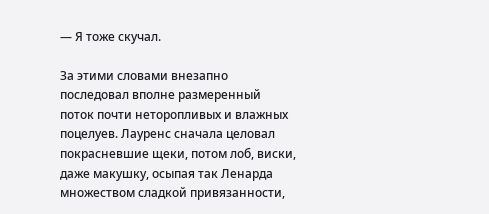— Я тоже скучал.

За этими словами внезапно последовал вполне размеренный поток почти неторопливых и влажных поцелуев. Лауренс сначала целовал покрасневшие щеки, потом лоб, виски, даже макушку, осыпая так Ленарда множеством сладкой привязанности,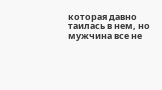которая давно таилась в нем, но мужчина все не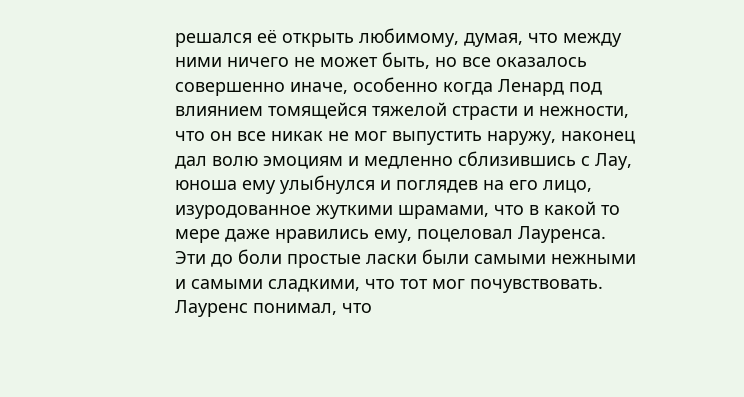решался её открыть любимому, думая, что между ними ничего не может быть, но все оказалось совершенно иначе, особенно когда Ленард под влиянием томящейся тяжелой страсти и нежности, что он все никак не мог выпустить наружу, наконец дал волю эмоциям и медленно сблизившись с Лау, юноша ему улыбнулся и поглядев на его лицо, изуродованное жуткими шрамами, что в какой то мере даже нравились ему, поцеловал Лауренса.
Эти до боли простые ласки были самыми нежными и самыми сладкими, что тот мог почувствовать. Лауренс понимал, что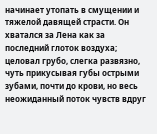начинает утопать в смущении и тяжелой давящей страсти. Он хватался за Лена как за последний глоток воздуха; целовал грубо, слегка развязно, чуть прикусывая губы острыми зубами, почти до крови, но весь неожиданный поток чувств вдруг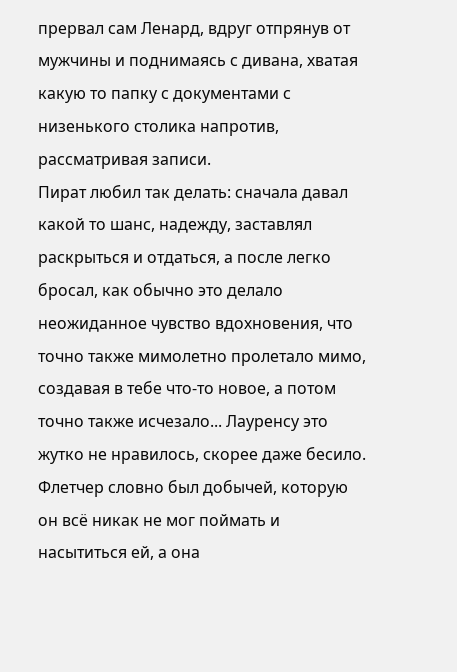прервал сам Ленард, вдруг отпрянув от мужчины и поднимаясь с дивана, хватая какую то папку с документами с низенького столика напротив, рассматривая записи.
Пират любил так делать: сначала давал какой то шанс, надежду, заставлял раскрыться и отдаться, а после легко бросал, как обычно это делало неожиданное чувство вдохновения, что точно также мимолетно пролетало мимо, создавая в тебе что-то новое, а потом точно также исчезало... Лауренсу это жутко не нравилось, скорее даже бесило. Флетчер словно был добычей, которую он всё никак не мог поймать и насытиться ей, а она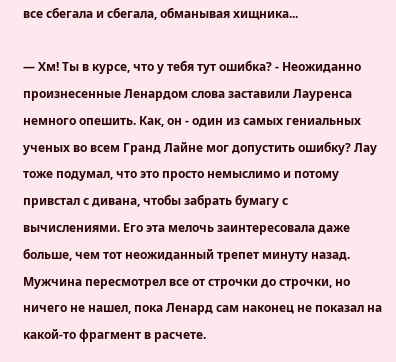все сбегала и сбегала, обманывая хищника...

— Хм! Ты в курсе, что у тебя тут ошибка? - Неожиданно произнесенные Ленардом слова заставили Лауренса немного опешить. Как, он - один из самых гениальных ученых во всем Гранд Лайне мог допустить ошибку? Лау тоже подумал, что это просто немыслимо и потому привстал с дивана, чтобы забрать бумагу с вычислениями. Его эта мелочь заинтересовала даже больше, чем тот неожиданный трепет минуту назад. Мужчина пересмотрел все от строчки до строчки, но ничего не нашел, пока Ленард сам наконец не показал на какой-то фрагмент в расчете.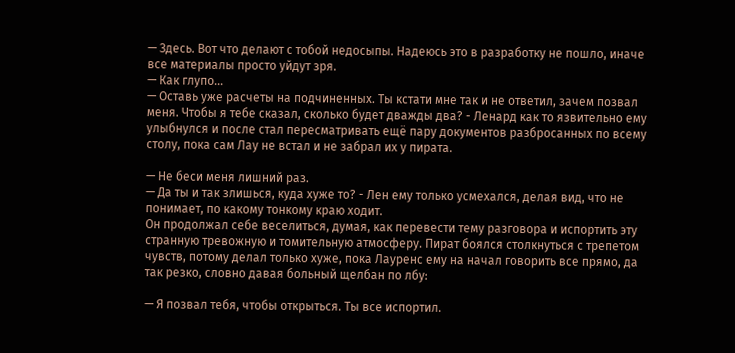— Здесь. Вот что делают с тобой недосыпы. Надеюсь это в разработку не пошло, иначе все материалы просто уйдут зря.
— Как глупо...
— Оставь уже расчеты на подчиненных. Ты кстати мне так и не ответил, зачем позвал меня. Чтобы я тебе сказал, сколько будет дважды два? - Ленард как то язвительно ему улыбнулся и после стал пересматривать ещё пару документов разбросанных по всему столу, пока сам Лау не встал и не забрал их у пирата.

— Не беси меня лишний раз.
— Да ты и так злишься, куда хуже то? - Лен ему только усмехался, делая вид, что не понимает, по какому тонкому краю ходит.
Он продолжал себе веселиться, думая, как перевести тему разговора и испортить эту странную тревожную и томительную атмосферу. Пират боялся столкнуться с трепетом чувств, потому делал только хуже, пока Лауренс ему на начал говорить все прямо, да так резко, словно давая больный щелбан по лбу:

— Я позвал тебя, чтобы открыться. Ты все испортил.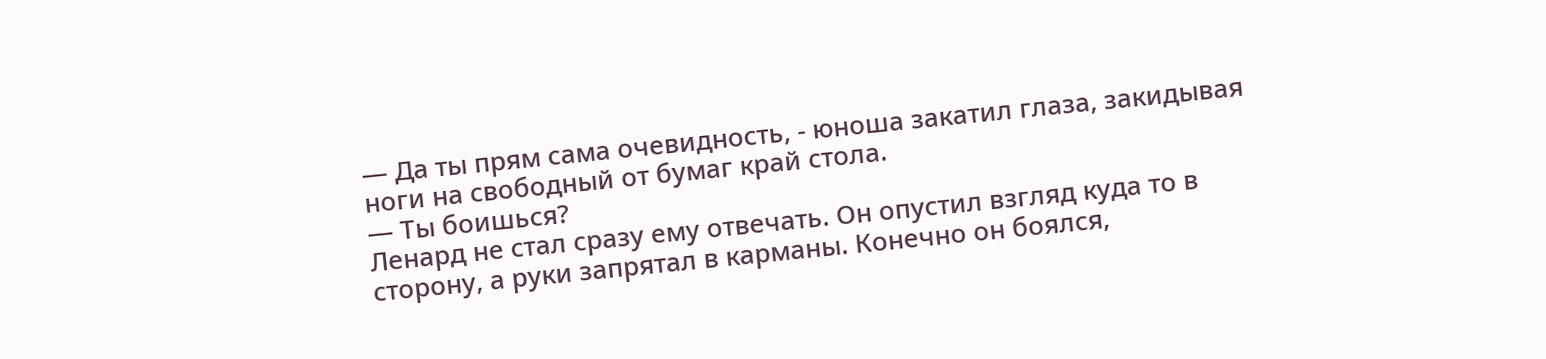— Да ты прям сама очевидность, - юноша закатил глаза, закидывая ноги на свободный от бумаг край стола.
— Ты боишься?
Ленард не стал сразу ему отвечать. Он опустил взгляд куда то в сторону, а руки запрятал в карманы. Конечно он боялся,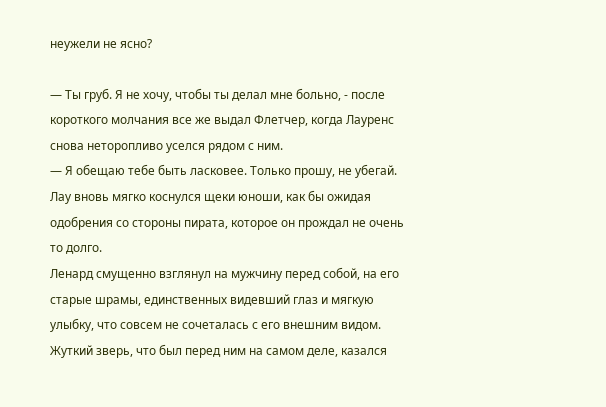неужели не ясно?

— Ты груб. Я не хочу, чтобы ты делал мне больно, - после короткого молчания все же выдал Флетчер, когда Лауренс снова неторопливо уселся рядом с ним.
— Я обещаю тебе быть ласковее. Только прошу, не убегай.
Лау вновь мягко коснулся щеки юноши, как бы ожидая одобрения со стороны пирата, которое он прождал не очень то долго.
Ленард смущенно взглянул на мужчину перед собой, на его старые шрамы, единственных видевший глаз и мягкую улыбку, что совсем не сочеталась с его внешним видом. Жуткий зверь, что был перед ним на самом деле, казался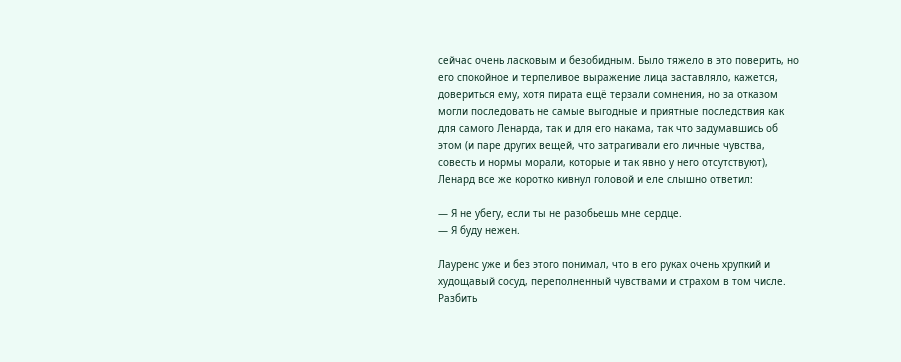сейчас очень ласковым и безобидным. Было тяжело в это поверить, но его спокойное и терпеливое выражение лица заставляло, кажется, довериться ему, хотя пирата ещё терзали сомнения, но за отказом могли последовать не самые выгодные и приятные последствия как для самого Ленарда, так и для его накама, так что задумавшись об этом (и паре других вещей, что затрагивали его личные чувства, совесть и нормы морали, которые и так явно у него отсутствуют), Ленард все же коротко кивнул головой и еле слышно ответил:

— Я не убегу, если ты не разобьешь мне сердце.
— Я буду нежен.

Лауренс уже и без этого понимал, что в его руках очень хрупкий и худощавый сосуд, переполненный чувствами и страхом в том числе. Разбить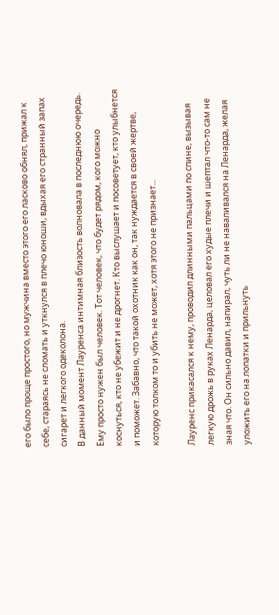его было проще простого, но мужчина вместо этого его ласково обнял, прижал к себе, стараясь не сломать и уткнулся в плечо юноши, вдыхая его странный запах сигарет и легкого одеколона.
В данный момент Лауренса интимная близость волновала в последнюю очередь. Ему просто нужен был человек. Тот человек, что будет рядом, кого можно коснуться, кто не убежит и не дрогнет. Кто выслушает и посоветует, кто улыбнется и поможет. Забавно, что такой охотник как он, так нуждается в своей жертве, которую толком то и убить не может, хотя этого не признает...

Лауренс прикасался к нему, проводил длинными пальцами по спине, вызывая легкую дрожь в руках Ленарда, целовал его худые плечи и шептал что-то сам не зная что. Он сильно давил, напирал, чуть ли не наваливался на Ленарда, желая уложить его на лопатки и прильнуть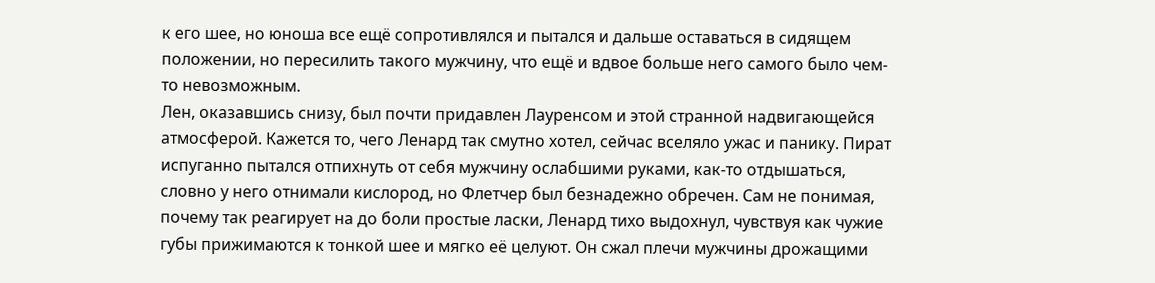к его шее, но юноша все ещё сопротивлялся и пытался и дальше оставаться в сидящем положении, но пересилить такого мужчину, что ещё и вдвое больше него самого было чем-то невозможным.
Лен, оказавшись снизу, был почти придавлен Лауренсом и этой странной надвигающейся атмосферой. Кажется то, чего Ленард так смутно хотел, сейчас вселяло ужас и панику. Пират испуганно пытался отпихнуть от себя мужчину ослабшими руками, как-то отдышаться, словно у него отнимали кислород, но Флетчер был безнадежно обречен. Сам не понимая, почему так реагирует на до боли простые ласки, Ленард тихо выдохнул, чувствуя как чужие губы прижимаются к тонкой шее и мягко её целуют. Он сжал плечи мужчины дрожащими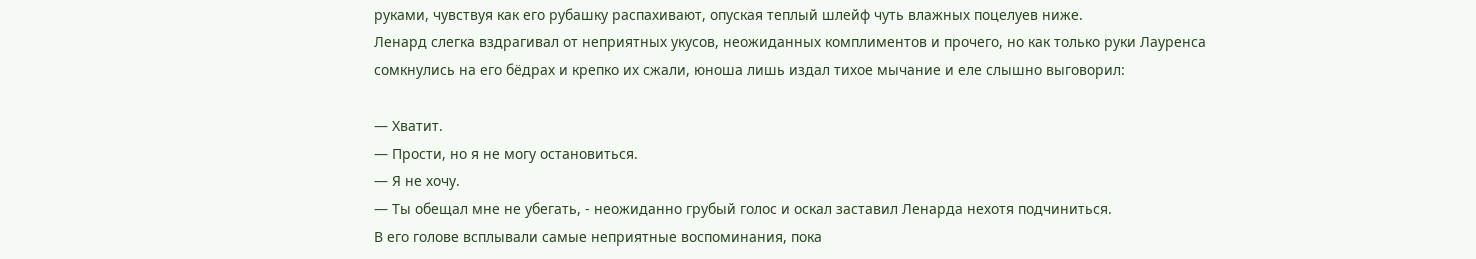руками, чувствуя как его рубашку распахивают, опуская теплый шлейф чуть влажных поцелуев ниже.
Ленард слегка вздрагивал от неприятных укусов, неожиданных комплиментов и прочего, но как только руки Лауренса сомкнулись на его бёдрах и крепко их сжали, юноша лишь издал тихое мычание и еле слышно выговорил:

— Хватит.
— Прости, но я не могу остановиться.
— Я не хочу.
— Ты обещал мне не убегать, - неожиданно грубый голос и оскал заставил Ленарда нехотя подчиниться.
В его голове всплывали самые неприятные воспоминания, пока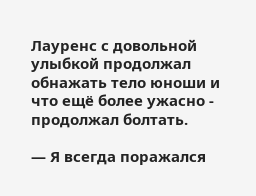Лауренс с довольной улыбкой продолжал обнажать тело юноши и что ещё более ужасно - продолжал болтать.

— Я всегда поражался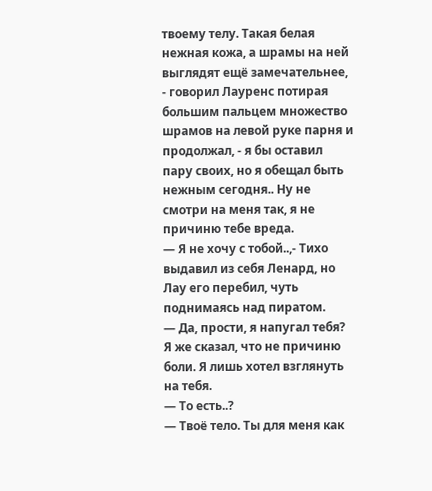твоему телу. Такая белая нежная кожа, а шрамы на ней выглядят ещё замечательнее, - говорил Лауренс потирая большим пальцем множество шрамов на левой руке парня и продолжал, - я бы оставил пару своих, но я обещал быть нежным сегодня.. Ну не смотри на меня так, я не причиню тебе вреда.
— Я не хочу с тобой..,- Тихо выдавил из себя Ленард, но Лау его перебил, чуть поднимаясь над пиратом.
— Да, прости, я напугал тебя? Я же сказал, что не причиню боли. Я лишь хотел взглянуть на тебя.
— То есть..?
— Твоё тело. Ты для меня как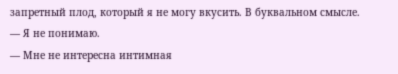запретный плод, который я не могу вкусить. В буквальном смысле.
— Я не понимаю.
— Мне не интересна интимная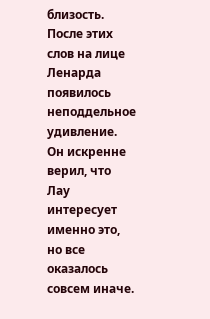близость.
После этих слов на лице Ленарда появилось неподдельное удивление. Он искренне верил, что Лау интересует именно это, но все оказалось совсем иначе.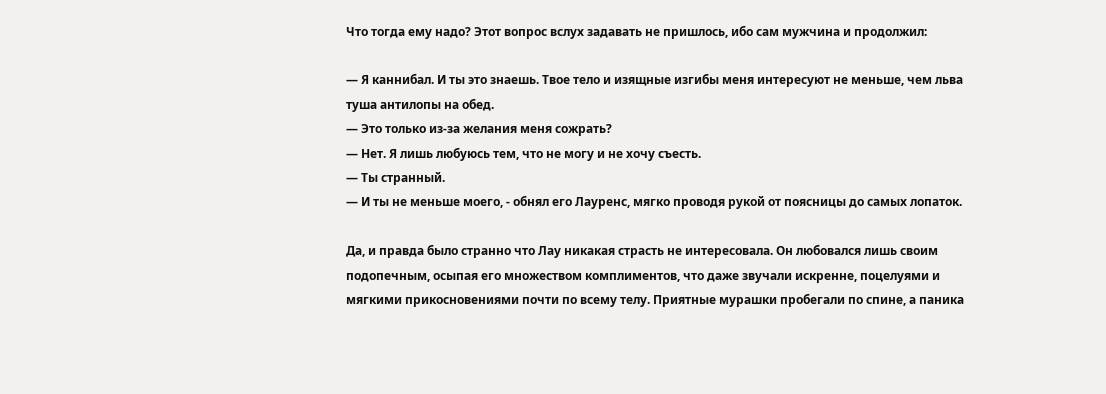Что тогда ему надо? Этот вопрос вслух задавать не пришлось, ибо сам мужчина и продолжил:

— Я каннибал. И ты это знаешь. Твое тело и изящные изгибы меня интересуют не меньше, чем льва туша антилопы на обед.
— Это только из-за желания меня сожрать?
— Нет. Я лишь любуюсь тем, что не могу и не хочу съесть.
— Ты странный.
— И ты не меньше моего, - обнял его Лауренс, мягко проводя рукой от поясницы до самых лопаток.

Да, и правда было странно что Лау никакая страсть не интересовала. Он любовался лишь своим подопечным, осыпая его множеством комплиментов, что даже звучали искренне, поцелуями и мягкими прикосновениями почти по всему телу. Приятные мурашки пробегали по спине, а паника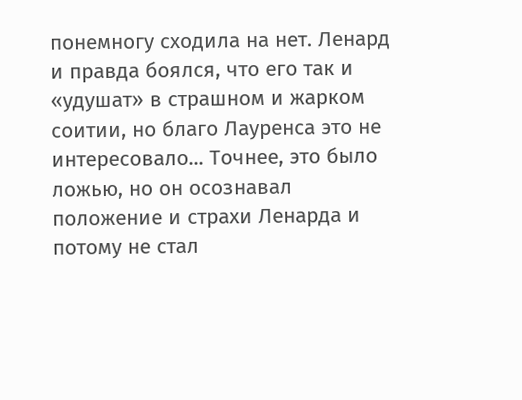понемногу сходила на нет. Ленард и правда боялся, что его так и «удушат» в страшном и жарком соитии, но благо Лауренса это не интересовало... Точнее, это было ложью, но он осознавал положение и страхи Ленарда и потому не стал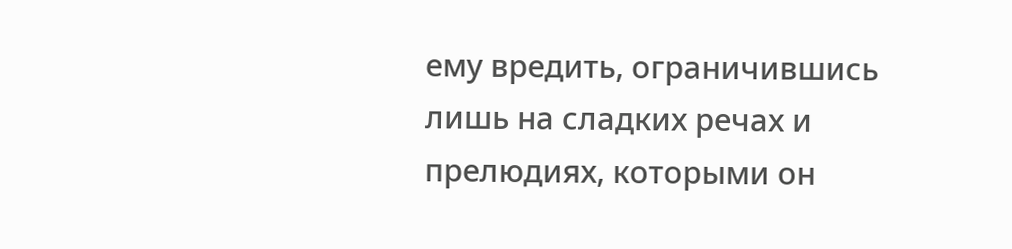ему вредить, ограничившись лишь на сладких речах и прелюдиях, которыми он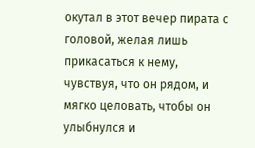окутал в этот вечер пирата с головой, желая лишь прикасаться к нему, чувствуя, что он рядом, и мягко целовать, чтобы он улыбнулся и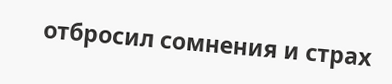отбросил сомнения и страх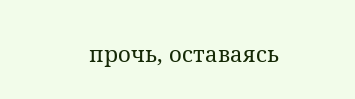прочь, оставаясь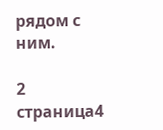рядом с ним.

2 страница4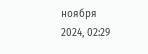ноября 2024, 02:29